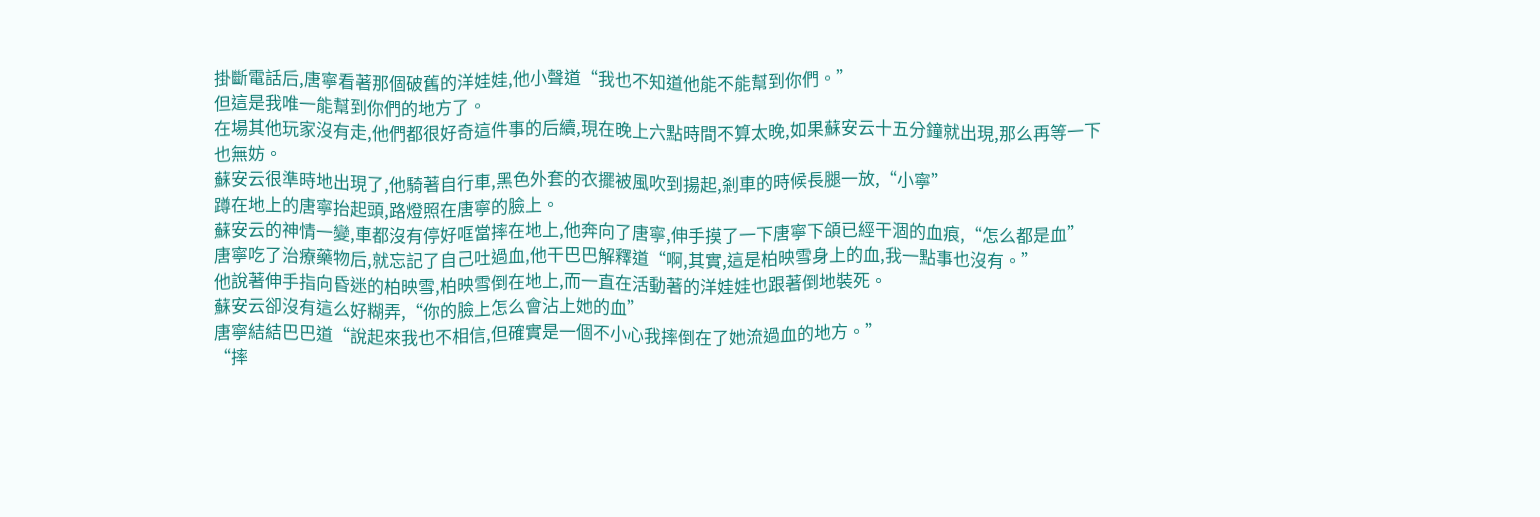掛斷電話后,唐寧看著那個破舊的洋娃娃,他小聲道“我也不知道他能不能幫到你們。”
但這是我唯一能幫到你們的地方了。
在場其他玩家沒有走,他們都很好奇這件事的后續,現在晚上六點時間不算太晚,如果蘇安云十五分鐘就出現,那么再等一下也無妨。
蘇安云很準時地出現了,他騎著自行車,黑色外套的衣擺被風吹到揚起,剎車的時候長腿一放,“小寧”
蹲在地上的唐寧抬起頭,路燈照在唐寧的臉上。
蘇安云的神情一變,車都沒有停好哐當摔在地上,他奔向了唐寧,伸手摸了一下唐寧下頜已經干涸的血痕,“怎么都是血”
唐寧吃了治療藥物后,就忘記了自己吐過血,他干巴巴解釋道“啊,其實,這是柏映雪身上的血,我一點事也沒有。”
他說著伸手指向昏迷的柏映雪,柏映雪倒在地上,而一直在活動著的洋娃娃也跟著倒地裝死。
蘇安云卻沒有這么好糊弄,“你的臉上怎么會沾上她的血”
唐寧結結巴巴道“說起來我也不相信,但確實是一個不小心我摔倒在了她流過血的地方。”
“摔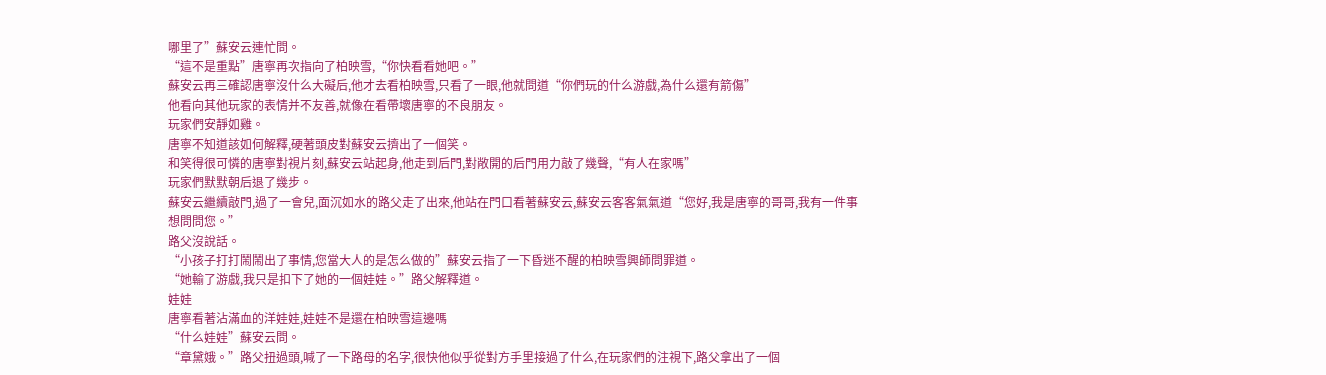哪里了”蘇安云連忙問。
“這不是重點”唐寧再次指向了柏映雪,“你快看看她吧。”
蘇安云再三確認唐寧沒什么大礙后,他才去看柏映雪,只看了一眼,他就問道“你們玩的什么游戲,為什么還有箭傷”
他看向其他玩家的表情并不友善,就像在看帶壞唐寧的不良朋友。
玩家們安靜如雞。
唐寧不知道該如何解釋,硬著頭皮對蘇安云擠出了一個笑。
和笑得很可憐的唐寧對視片刻,蘇安云站起身,他走到后門,對敞開的后門用力敲了幾聲,“有人在家嗎”
玩家們默默朝后退了幾步。
蘇安云繼續敲門,過了一會兒,面沉如水的路父走了出來,他站在門口看著蘇安云,蘇安云客客氣氣道“您好,我是唐寧的哥哥,我有一件事想問問您。”
路父沒說話。
“小孩子打打鬧鬧出了事情,您當大人的是怎么做的”蘇安云指了一下昏迷不醒的柏映雪興師問罪道。
“她輸了游戲,我只是扣下了她的一個娃娃。”路父解釋道。
娃娃
唐寧看著沾滿血的洋娃娃,娃娃不是還在柏映雪這邊嗎
“什么娃娃”蘇安云問。
“章黛娥。”路父扭過頭,喊了一下路母的名字,很快他似乎從對方手里接過了什么,在玩家們的注視下,路父拿出了一個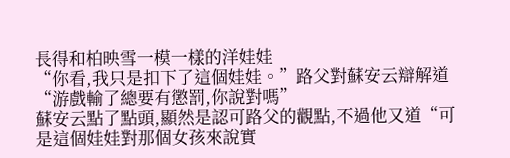長得和柏映雪一模一樣的洋娃娃
“你看,我只是扣下了這個娃娃。”路父對蘇安云辯解道“游戲輸了總要有懲罰,你說對嗎”
蘇安云點了點頭,顯然是認可路父的觀點,不過他又道“可是這個娃娃對那個女孩來說實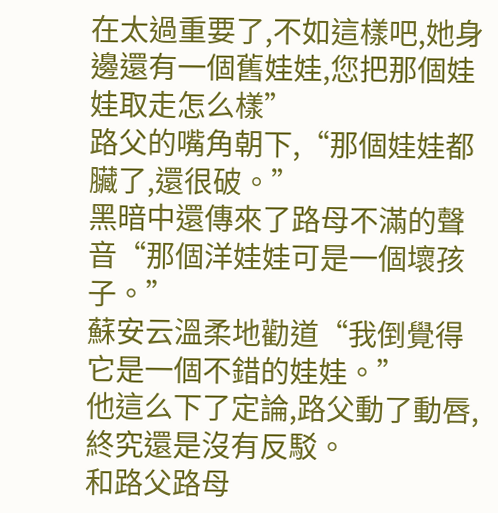在太過重要了,不如這樣吧,她身邊還有一個舊娃娃,您把那個娃娃取走怎么樣”
路父的嘴角朝下,“那個娃娃都臟了,還很破。”
黑暗中還傳來了路母不滿的聲音“那個洋娃娃可是一個壞孩子。”
蘇安云溫柔地勸道“我倒覺得它是一個不錯的娃娃。”
他這么下了定論,路父動了動唇,終究還是沒有反駁。
和路父路母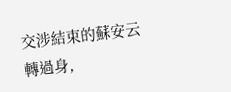交涉結束的蘇安云轉過身,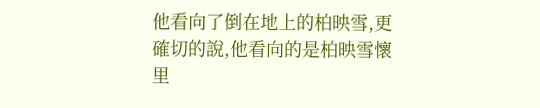他看向了倒在地上的柏映雪,更確切的說,他看向的是柏映雪懷里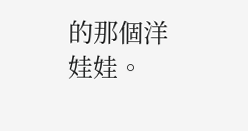的那個洋娃娃。